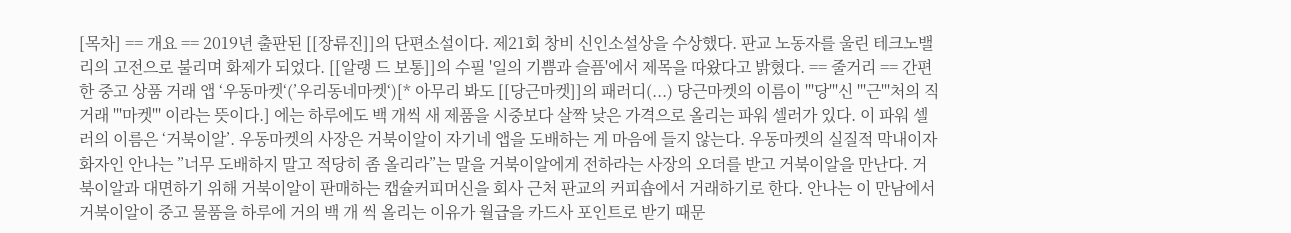[목차] == 개요 == 2019년 출판된 [[장류진]]의 단편소설이다. 제21회 창비 신인소설상을 수상했다. 판교 노동자를 울린 테크노밸리의 고전으로 불리며 화제가 되었다. [[알랭 드 보통]]의 수필 '일의 기쁨과 슬픔'에서 제목을 따왔다고 밝혔다. == 줄거리 == 간편한 중고 상품 거래 앱 ‘우동마켓‘(’우리동네마켓‘)[* 아무리 봐도 [[당근마켓]]의 패러디(...) 당근마켓의 이름이 '''당'''신 '''근'''처의 직거래 '''마켓''' 이라는 뜻이다.] 에는 하루에도 백 개씩 새 제품을 시중보다 살짝 낮은 가격으로 올리는 파워 셀러가 있다. 이 파워 셀러의 이름은 ‘거북이알’. 우동마켓의 사장은 거북이알이 자기네 앱을 도배하는 게 마음에 들지 않는다. 우동마켓의 실질적 막내이자 화자인 안나는 ”너무 도배하지 말고 적당히 좀 올리라”는 말을 거북이알에게 전하라는 사장의 오더를 받고 거북이알을 만난다. 거북이알과 대면하기 위해 거북이알이 판매하는 캡슐커피머신을 회사 근처 판교의 커피숍에서 거래하기로 한다. 안나는 이 만남에서 거북이알이 중고 물품을 하루에 거의 백 개 씩 올리는 이유가 월급을 카드사 포인트로 받기 때문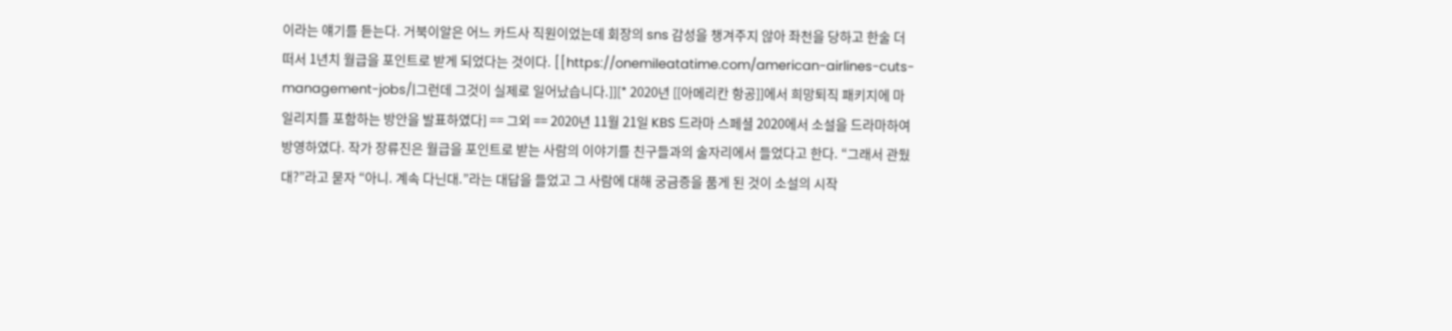이라는 얘기를 듣는다. 거북이알은 어느 카드사 직원이었는데 회장의 sns 감성을 챙겨주지 않아 좌천을 당하고 한술 더떠서 1년치 월급을 포인트로 받게 되었다는 것이다. [[https://onemileatatime.com/american-airlines-cuts-management-jobs/|그런데 그것이 실제로 일어났습니다.]][* 2020년 [[아메리칸 항공]]에서 희망퇴직 패키지에 마일리지를 포함하는 방안을 발표하였다] == 그외 == 2020년 11월 21일 KBS 드라마 스페셜 2020에서 소설을 드라마하여 방영하였다. 작가 장류진은 월급을 포인트로 받는 사람의 이야기를 친구들과의 술자리에서 들었다고 한다. “그래서 관뒀대?”라고 묻자 “아니. 계속 다닌대.”라는 대답을 들었고 그 사람에 대해 궁금증을 품게 된 것이 소설의 시작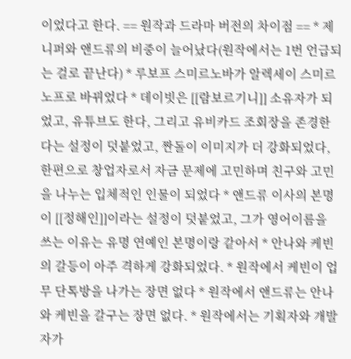이었다고 한다. == 원작과 드라마 버전의 차이점 == * 제니퍼와 앤드류의 비중이 늘어났다(원작에서는 1번 언급되는 걸로 끝난다) * 루보프 스미르노바가 알렉세이 스미르노프로 바뀌었다 * 데이빗은 [[람보르기니]] 소유자가 되었고, 유튜브도 한다, 그리고 유비카드 조회장을 존경한다는 설정이 덧붙었고, 짠돌이 이미지가 더 강화되었다, 한편으로 창업자로서 자금 문제에 고민하며 친구와 고민을 나누는 입체적인 인물이 되었다 * 앤드류 이사의 본명이 [[정해인]]이라는 설정이 덧붙었고, 그가 영어이름을 쓰는 이유는 유명 연예인 본명이랑 같아서 * 안나와 케빈의 갈등이 아주 격하게 강화되었다. * 원작에서 케빈이 업무 단톡방을 나가는 장면 없다 * 원작에서 앤드류는 안나와 케빈을 갈구는 장면 없다. * 원작에서는 기획자와 개발자가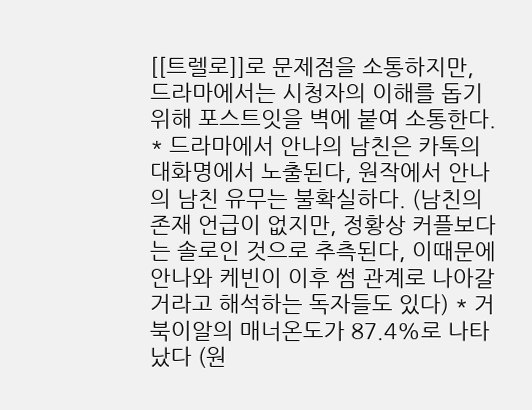[[트렐로]]로 문제점을 소통하지만, 드라마에서는 시청자의 이해를 돕기 위해 포스트잇을 벽에 붙여 소통한다. * 드라마에서 안나의 남친은 카톡의 대화명에서 노출된다, 원작에서 안나의 남친 유무는 불확실하다. (남친의 존재 언급이 없지만, 정황상 커플보다는 솔로인 것으로 추측된다, 이때문에 안나와 케빈이 이후 썸 관계로 나아갈 거라고 해석하는 독자들도 있다) * 거북이알의 매너온도가 87.4%로 나타났다 (원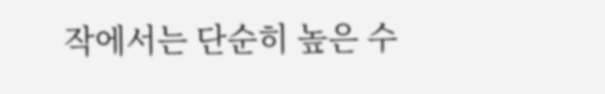작에서는 단순히 높은 수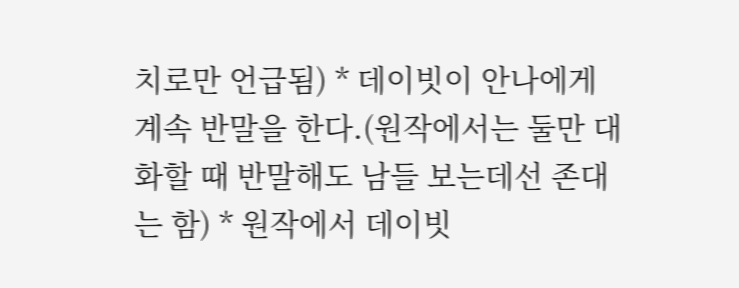치로만 언급됨) * 데이빗이 안나에게 계속 반말을 한다.(원작에서는 둘만 대화할 때 반말해도 남들 보는데선 존대는 함) * 원작에서 데이빗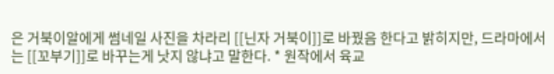은 거북이알에게 썸네일 사진을 차라리 [[닌자 거북이]]로 바꿨음 한다고 밝히지만, 드라마에서는 [[꼬부기]]로 바꾸는게 낫지 않냐고 말한다. * 원작에서 육교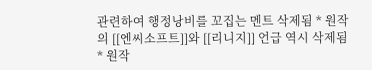관련하여 행정낭비를 꼬집는 멘트 삭제됨 * 원작의 [[엔씨소프트]]와 [[리니지]] 언급 역시 삭제됨 * 원작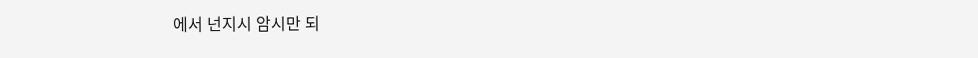에서 넌지시 암시만 되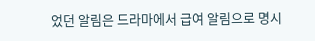었던 알림은 드라마에서 급여 알림으로 명시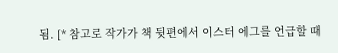됨. [* 참고로 작가가 책 뒷편에서 이스터 에그를 언급할 때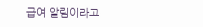급여 알림이라고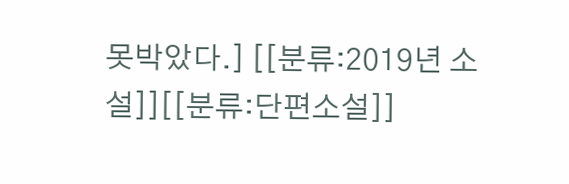못박았다.] [[분류:2019년 소설]][[분류:단편소설]]